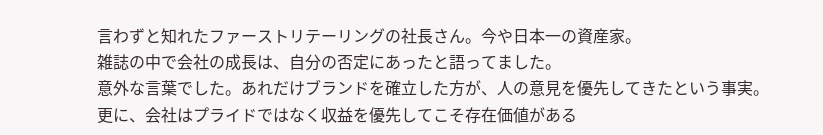言わずと知れたファーストリテーリングの社長さん。今や日本一の資産家。
雑誌の中で会社の成長は、自分の否定にあったと語ってました。
意外な言葉でした。あれだけブランドを確立した方が、人の意見を優先してきたという事実。
更に、会社はプライドではなく収益を優先してこそ存在価値がある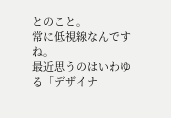とのこと。
常に低視線なんですね。
最近思うのはいわゆる「デザイナ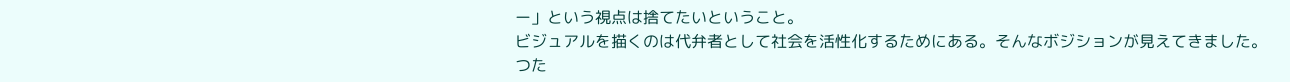ー」という視点は捨てたいということ。
ビジュアルを描くのは代弁者として社会を活性化するためにある。そんなボジションが見えてきました。
つた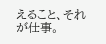えること、それが仕事。